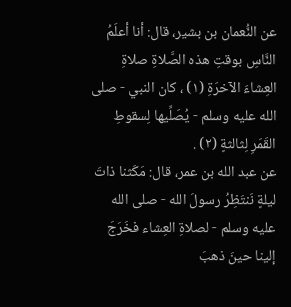عن النُّعمان بن بشير، قال: أنا أعلَمُ النَّاسِ بوقتِ هذه الصَّلاةِ صلاةِ العِشاءَ الآخرَةِ (١) ، كان النبي - صلى الله عليه وسلم - يُصَلِّيها لِسقوطِ القَمَرِ لِثالثةٍ (٢) .
عن عبد الله بن عمر، قال: مَكَثنا ذاتَ ليلةٍ نَنتَظِرُ رسولَ الله - صلى الله عليه وسلم - لصلاةِ العِشاء فخَرَجَ إلينا حينَ ذهبَ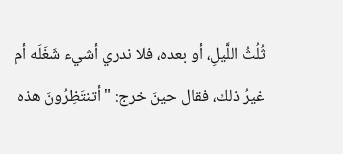ثُلُثُ اللَّيلِ، أو بعده، فلا ندري أشيء شَغَلَه أم غيرُ ذلك، فقال حينَ خرج: "أتنتَظِرُونَ هذه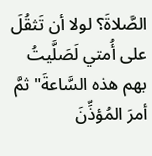الصَّلاةَ؟ لولا أن تَثقُلَ على أُمتي لَصَلَّيتُ بهم هذه السَّاعةَ" ثمَّ أمرَ المُؤذِّنَ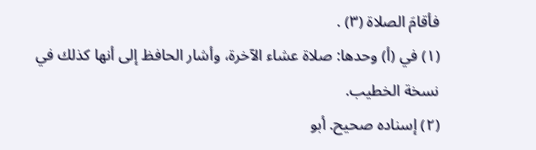فأقامَ الصلاة (٣) .
(١) في (أ) وحدها: صلاة عشاء الآخرة، وأشار الحافظ إلى أنها كذلك في نسخة الخطيب.
(٢) إسناده صحيح. أبو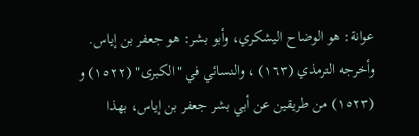عوانة: هو الوضاح اليشكري، وأبو بشر: هو جعفر بن إياس.
وأخرجه الترمذي (١٦٣) ، والنسائي في "الكبرى" (١٥٢٢) و (١٥٢٣) من طريقين عن أبي بشر جعفر بن إياس، بهذا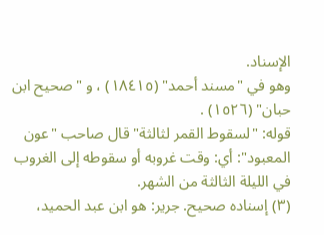الإسناد.
وهو في "مسند أحمد" (١٨٤١٥) ، و "صحيح ابن حبان" (١٥٢٦) .
قوله: "لسقوط القمر لثالثة" قال صاحب "عون المعبود": أي: وقت غروبه أو سقوطه إلى الغروب في الليلة الثالثة من الشهر.
(٣) إسناده صحيح. جرير: هو ابن عبد الحميد،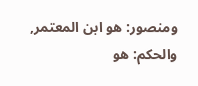ومنصور: هو ابن المعتمر, والحكم: هو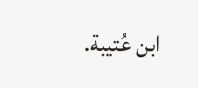ابن عُتيبة.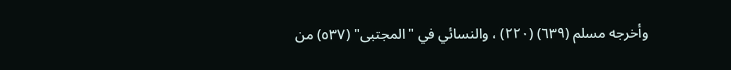وأخرجه مسلم (٦٣٩) (٢٢٠) ، والنسائي في "المجتبى" (٥٣٧) من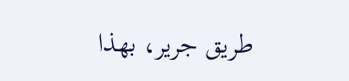طريق جرير، بهذا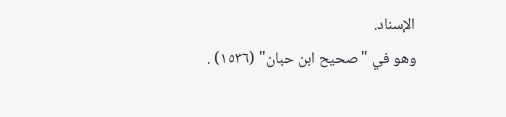الإسناد.
وهو في "صحيح ابن حبان" (١٥٣٦) .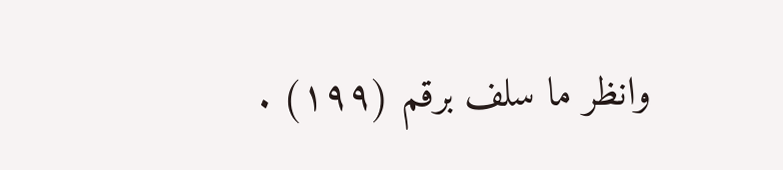وانظر ما سلف برقم (١٩٩) .